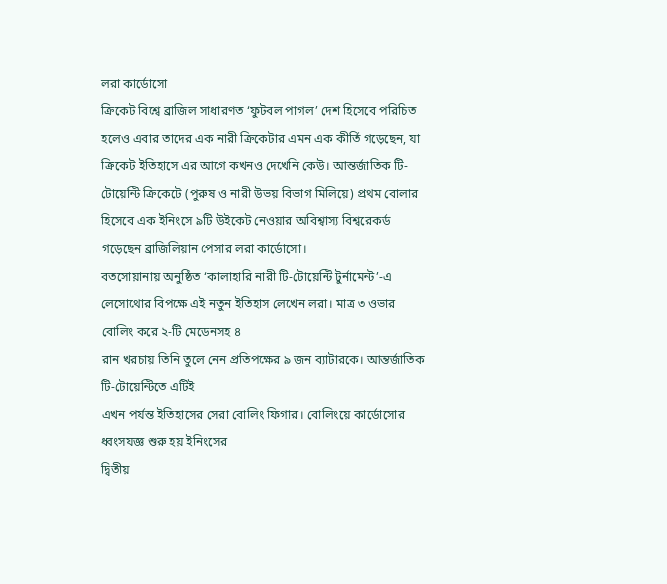লরা কার্ডোসো
ক্রিকেট বিশ্বে ব্রাজিল সাধারণত ‘ফুটবল পাগল’ দেশ হিসেবে পরিচিত হলেও এবার তাদের এক নারী ক্রিকেটার এমন এক কীর্তি গড়েছেন, যা ক্রিকেট ইতিহাসে এর আগে কখনও দেখেনি কেউ। আন্তর্জাতিক টি-টোয়েন্টি ক্রিকেটে (পুরুষ ও নারী উভয় বিভাগ মিলিয়ে) প্রথম বোলার হিসেবে এক ইনিংসে ৯টি উইকেট নেওয়ার অবিশ্বাস্য বিশ্বরেকর্ড গড়েছেন ব্রাজিলিয়ান পেসার লরা কার্ডোসো।
বতসোয়ানায় অনুষ্ঠিত ‘কালাহারি নারী টি-টোয়েন্টি টুর্নামেন্ট’-এ
লেসোথোর বিপক্ষে এই নতুন ইতিহাস লেখেন লরা। মাত্র ৩ ওভার বোলিং করে ২-টি মেডেনসহ ৪
রান খরচায় তিনি তুলে নেন প্রতিপক্ষের ৯ জন ব্যাটারকে। আন্তর্জাতিক টি-টোয়েন্টিতে এটিই
এখন পর্যন্ত ইতিহাসের সেরা বোলিং ফিগার। বোলিংয়ে কার্ডোসোর ধ্বংসযজ্ঞ শুরু হয় ইনিংসের
দ্বিতীয়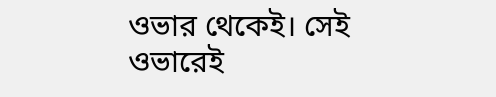ওভার থেকেই। সেই ওভারেই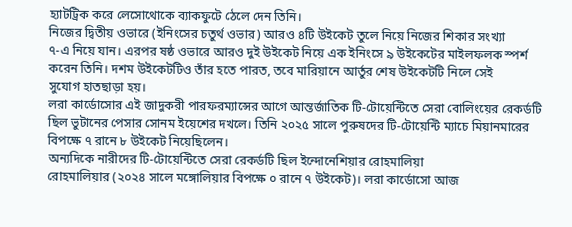হ্যাটট্রিক করে লেসোথোকে ব্যাকফুটে ঠেলে দেন তিনি।
নিজের দ্বিতীয় ওভারে (ইনিংসের চতুর্থ ওভার) আরও ৪টি উইকেট তুলে নিয়ে নিজের শিকার সংখ্যা
৭-এ নিয়ে যান। এরপর ষষ্ঠ ওভারে আরও দুই উইকেট নিয়ে এক ইনিংসে ৯ উইকেটের মাইলফলক স্পর্শ
করেন তিনি। দশম উইকেটটিও তাঁর হতে পারত, তবে মারিয়ানে আর্তুর শেষ উইকেটটি নিলে সেই
সুযোগ হাতছাড়া হয়।
লরা কার্ডোসোর এই জাদুকরী পারফরম্যান্সের আগে আন্তর্জাতিক টি-টোয়েন্টিতে সেরা বোলিংয়ের রেকর্ডটি ছিল ভুটানের পেসার সোনম ইয়েশের দখলে। তিনি ২০২৫ সালে পুরুষদের টি-টোয়েন্টি ম্যাচে মিয়ানমারের বিপক্ষে ৭ রানে ৮ উইকেট নিয়েছিলেন।
অন্যদিকে নারীদের টি-টোয়েন্টিতে সেরা রেকর্ডটি ছিল ইন্দোনেশিয়ার রোহমালিয়া
রোহমালিয়ার (২০২৪ সালে মঙ্গোলিয়ার বিপক্ষে ০ রানে ৭ উইকেট)। লরা কার্ডোসো আজ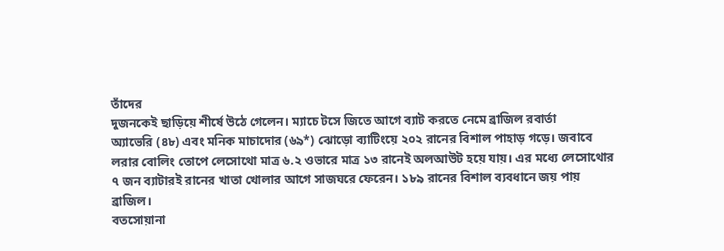তাঁদের
দুজনকেই ছাড়িয়ে শীর্ষে উঠে গেলেন। ম্যাচে টসে জিতে আগে ব্যাট করতে নেমে ব্রাজিল রবার্তা
অ্যাভেরি (৪৮) এবং মনিক মাচাদোর (৬৯*) ঝোড়ো ব্যাটিংয়ে ২০২ রানের বিশাল পাহাড় গড়ে। জবাবে
লরার বোলিং তোপে লেসোথো মাত্র ৬.২ ওভারে মাত্র ১৩ রানেই অলআউট হয়ে যায়। এর মধ্যে লেসোথোর
৭ জন ব্যাটারই রানের খাতা খোলার আগে সাজঘরে ফেরেন। ১৮৯ রানের বিশাল ব্যবধানে জয় পায়
ব্রাজিল।
বতসোয়ানা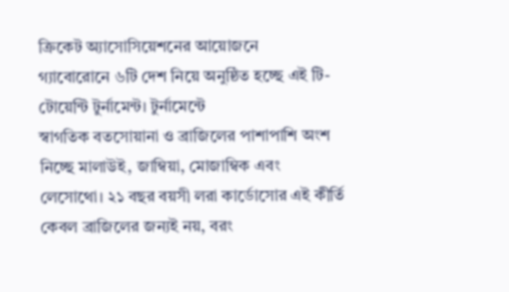ক্রিকেট অ্যাসোসিয়েশনের আয়োজনে
গ্যাবোরোনে ৬টি দেশ নিয়ে অনুষ্ঠিত হচ্ছে এই টি-টোয়েন্টি টুর্নামেন্ট। টুর্নামেন্টে
স্বাগতিক বতসোয়ানা ও ব্রাজিলের পাশাপাশি অংশ নিচ্ছে মালাউই, জাম্বিয়া, মোজাম্বিক এবং
লেসোথো। ২১ বছর বয়সী লরা কার্ডোসোর এই কীর্তি কেবল ব্রাজিলের জন্যই নয়, বরং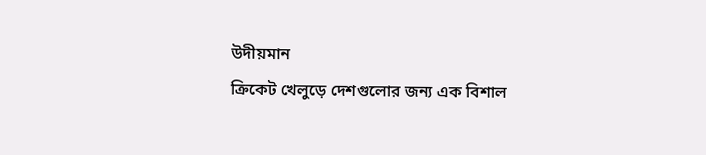উদীয়মান
ক্রিকেট খেলুড়ে দেশগুলোর জন্য এক বিশাল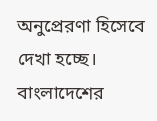অনুপ্রেরণা হিসেবে দেখা হচ্ছে।
বাংলাদেশের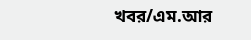খবর/এম.আর